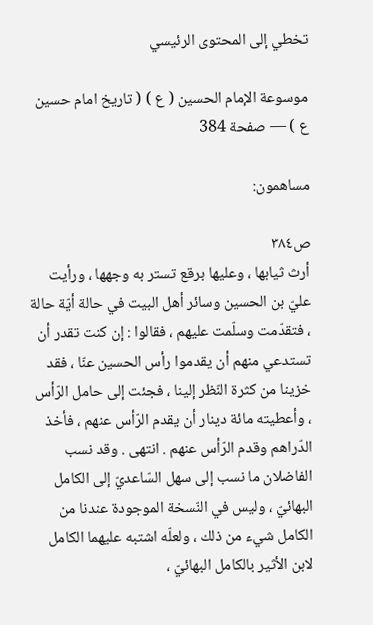تخطي إلى المحتوى الرئيسي

موسوعة الإمام الحسين ( ع ) ( تاريخ امام حسين ع ) — صفحة 384

مساهمون:

ص٣٨٤
أرث ثيابها ، وعليها برقع تستر به وجهها ، ورأيت عليّ بن الحسين وسائر أهل البيت في حالة أيّة حالة ، فتقدّمت وسلّمت عليهم ، فقالوا : إن كنت تقدر أن تستدعي منهم أن يقدموا رأس الحسين عنّا ، فقد خزينا من كثرة النّظر إلينا ، فجئت إلى حامل الرّأس ، وأعطيته مائة دينار أن يقدم الرّأس عنهم ، فأخذ الدّراهم وقدم الرّأس عنهم . انتهى . وقد نسب الفاضلان ما نسب إلى سهل السّاعديّ إلى الكامل البهائيّ ، وليس في النّسخة الموجودة عندنا من الكامل شيء من ذلك ، ولعلّه اشتبه عليهما الكامل لابن الأثير بالكامل البهائيّ ،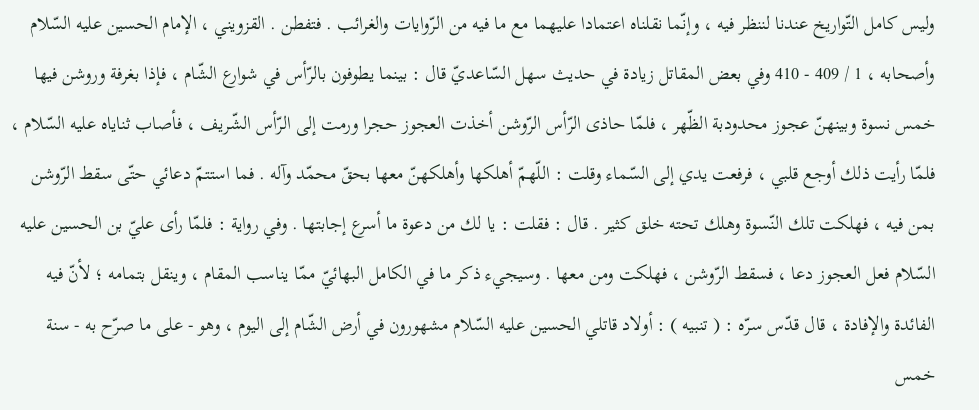وليس كامل التّواريخ عندنا لننظر فيه ، وإنّما نقلناه اعتمادا عليهما مع ما فيه من الرّوايات والغرائب . فتفطن . القزويني ، الإمام الحسين عليه السّلام وأصحابه ، 1 / 409 - 410 وفي بعض المقاتل زيادة في حديث سهل السّاعديّ قال : بينما يطوفون بالرّأس في شوارع الشّام ، فإذا بغرفة وروشن فيها خمس نسوة وبينهنّ عجوز محدودبة الظّهر ، فلمّا حاذى الرّأس الرّوشن أخذت العجوز حجرا ورمت إلى الرّأس الشّريف ، فأصاب ثناياه عليه السّلام ، فلمّا رأيت ذلك أوجع قلبي ، فرفعت يدي إلى السّماء وقلت : اللّهمّ أهلكها وأهلكهنّ معها بحقّ محمّد وآله . فما استتمّ دعائي حتّى سقط الرّوشن بمن فيه ، فهلكت تلك النّسوة وهلك تحته خلق كثير . قال : فقلت : يا لك من دعوة ما أسرع إجابتها . وفي رواية : فلمّا رأى عليّ بن الحسين عليه السّلام فعل العجوز دعا ، فسقط الرّوشن ، فهلكت ومن معها . وسيجيء ذكر ما في الكامل البهائيّ ممّا يناسب المقام ، وينقل بتمامه ؛ لأنّ فيه الفائدة والإفادة ، قال قدّس سرّه : ( تنبيه ) : أولاد قاتلي الحسين عليه السّلام مشهورون في أرض الشّام إلى اليوم ، وهو - على ما صرّح به - سنة خمس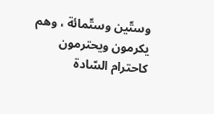وستّين وستّمائة ، وهم يكرمون ويحترمون كاحترام السّادة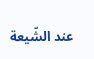عند الشّيعة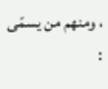، ومنهم من يسمّى :